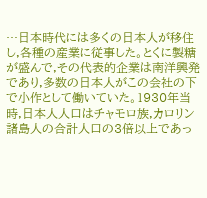…日本時代には多くの日本人が移住し,各種の産業に従事した。とくに製糖が盛んで,その代表的企業は南洋興発であり,多数の日本人がこの会社の下で小作として働いていた。1930年当時,日本人人口はチャモロ族,カロリン諸島人の合計人口の3倍以上であっ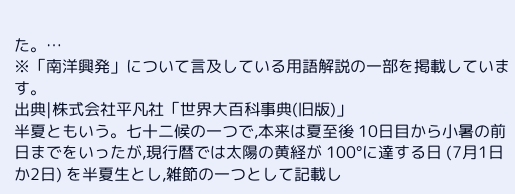た。…
※「南洋興発」について言及している用語解説の一部を掲載しています。
出典|株式会社平凡社「世界大百科事典(旧版)」
半夏ともいう。七十二候の一つで,本来は夏至後 10日目から小暑の前日までをいったが,現行暦では太陽の黄経が 100°に達する日 (7月1日か2日) を半夏生とし,雑節の一つとして記載し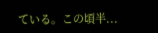ている。この頃半...